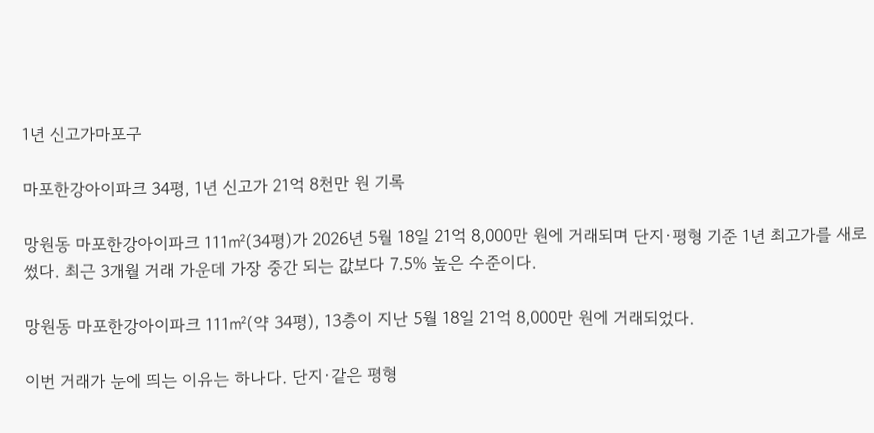1년 신고가마포구

마포한강아이파크 34평, 1년 신고가 21억 8천만 원 기록

망원동 마포한강아이파크 111㎡(34평)가 2026년 5월 18일 21억 8,000만 원에 거래되며 단지·평형 기준 1년 최고가를 새로 썼다. 최근 3개월 거래 가운데 가장 중간 되는 값보다 7.5% 높은 수준이다.

망원동 마포한강아이파크 111㎡(약 34평), 13층이 지난 5월 18일 21억 8,000만 원에 거래되었다.

이번 거래가 눈에 띄는 이유는 하나다. 단지·같은 평형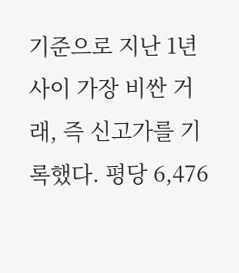기준으로 지난 1년 사이 가장 비싼 거래, 즉 신고가를 기록했다. 평당 6,476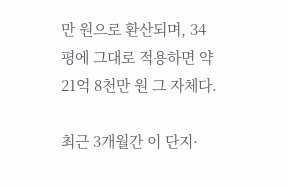만 원으로 환산되며, 34평에 그대로 적용하면 약 21억 8천만 원 그 자체다.

최근 3개월간 이 단지·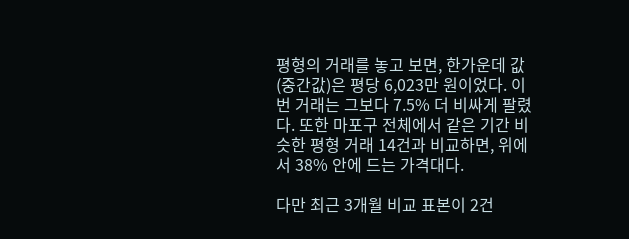평형의 거래를 놓고 보면, 한가운데 값(중간값)은 평당 6,023만 원이었다. 이번 거래는 그보다 7.5% 더 비싸게 팔렸다. 또한 마포구 전체에서 같은 기간 비슷한 평형 거래 14건과 비교하면, 위에서 38% 안에 드는 가격대다.

다만 최근 3개월 비교 표본이 2건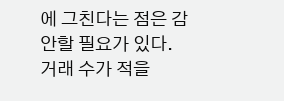에 그친다는 점은 감안할 필요가 있다. 거래 수가 적을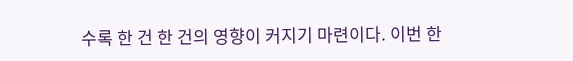수록 한 건 한 건의 영향이 커지기 마련이다. 이번 한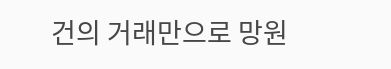건의 거래만으로 망원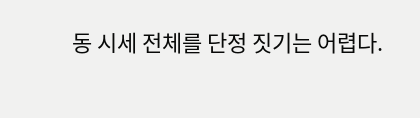동 시세 전체를 단정 짓기는 어렵다.